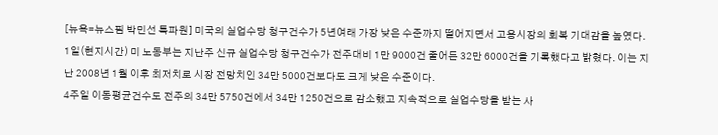[뉴욕=뉴스핌 박민선 특파원] 미국의 실업수당 청구건수가 5년여래 가장 낮은 수준까지 떨어지면서 고용시장의 회복 기대감을 높였다.
1일(현지시간) 미 노동부는 지난주 신규 실업수당 청구건수가 전주대비 1만 9000건 줄어든 32만 6000건을 기록했다고 밝혔다. 이는 지난 2008년 1월 이후 최저치로 시장 전망치인 34만 5000건보다도 크게 낮은 수준이다.
4주일 이동평균건수도 전주의 34만 5750건에서 34만 1250건으로 감소했고 지속적으로 실업수당을 받는 사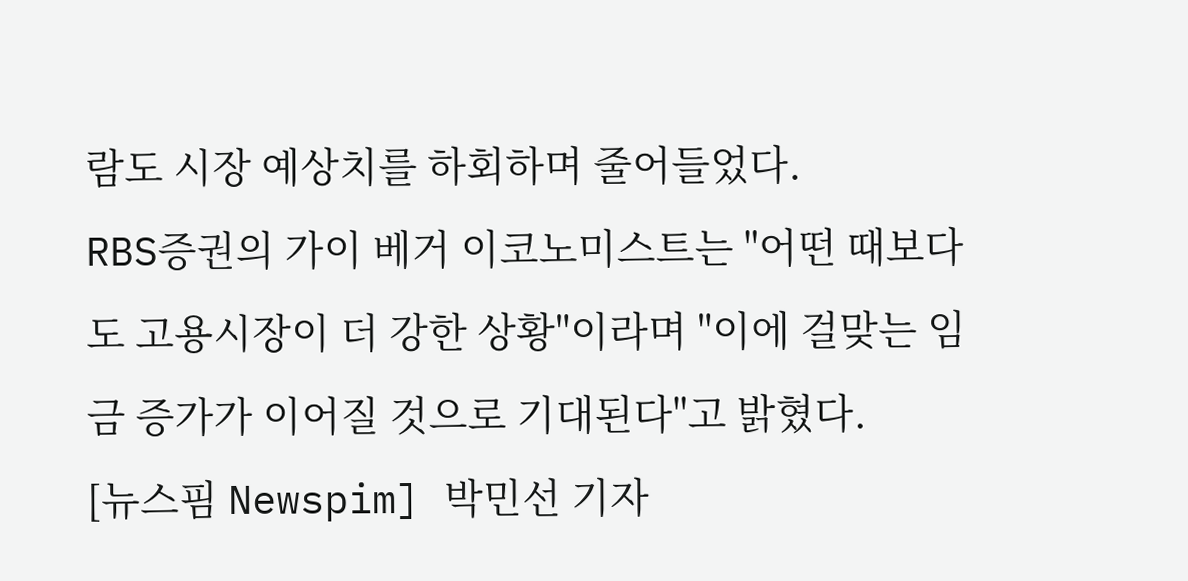람도 시장 예상치를 하회하며 줄어들었다.
RBS증권의 가이 베거 이코노미스트는 "어떤 때보다도 고용시장이 더 강한 상황"이라며 "이에 걸맞는 임금 증가가 이어질 것으로 기대된다"고 밝혔다.
[뉴스핌 Newspim] 박민선 기자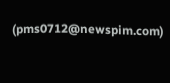(pms0712@newspim.com)